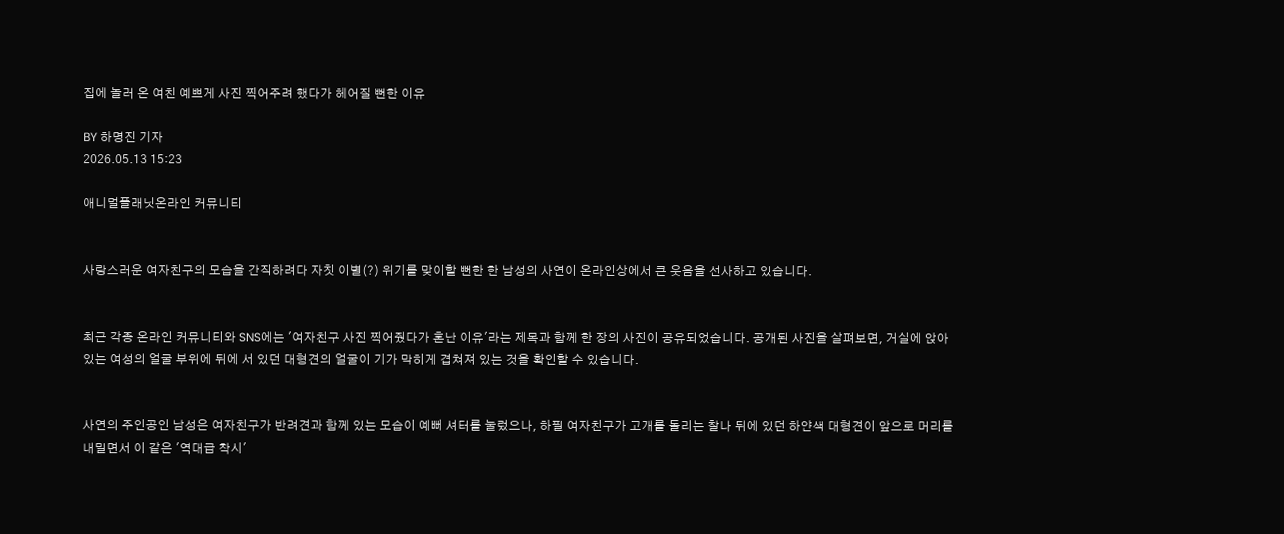집에 놀러 온 여친 예쁘게 사진 찍어주려 했다가 헤어질 뻔한 이유

BY 하명진 기자
2026.05.13 15:23

애니멀플래닛온라인 커뮤니티


사랑스러운 여자친구의 모습을 간직하려다 자칫 이별(?) 위기를 맞이할 뻔한 한 남성의 사연이 온라인상에서 큰 웃음을 선사하고 있습니다.


최근 각종 온라인 커뮤니티와 SNS에는 '여자친구 사진 찍어줬다가 혼난 이유'라는 제목과 함께 한 장의 사진이 공유되었습니다. 공개된 사진을 살펴보면, 거실에 앉아 있는 여성의 얼굴 부위에 뒤에 서 있던 대형견의 얼굴이 기가 막히게 겹쳐져 있는 것을 확인할 수 있습니다.


사연의 주인공인 남성은 여자친구가 반려견과 함께 있는 모습이 예뻐 셔터를 눌렀으나, 하필 여자친구가 고개를 돌리는 찰나 뒤에 있던 하얀색 대형견이 앞으로 머리를 내밀면서 이 같은 '역대급 착시'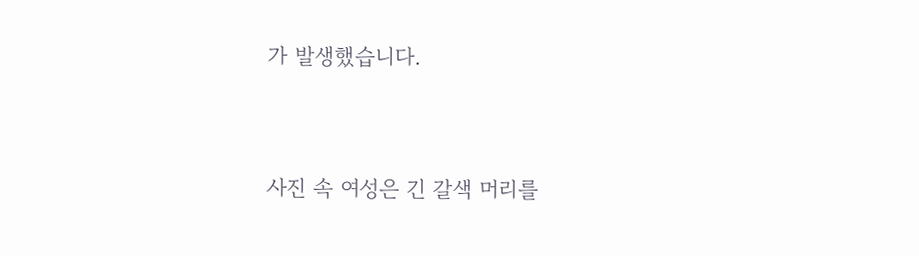가 발생했습니다.


사진 속 여성은 긴 갈색 머리를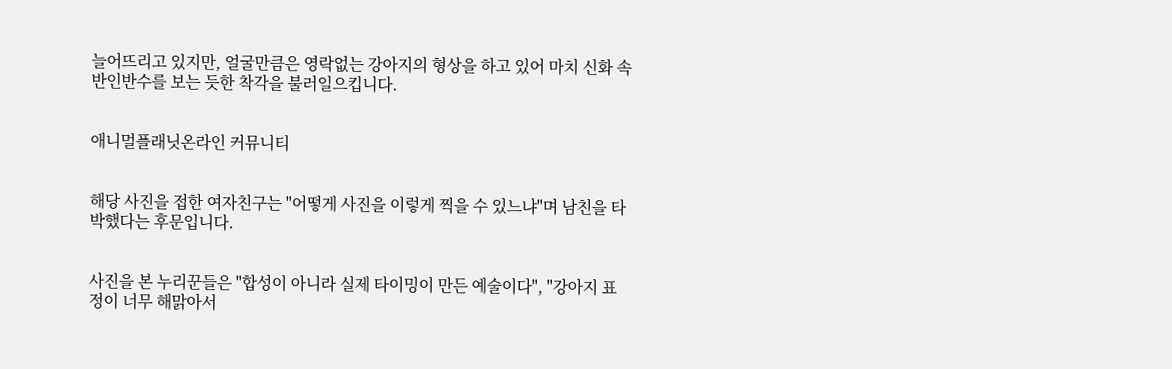늘어뜨리고 있지만, 얼굴만큼은 영락없는 강아지의 형상을 하고 있어 마치 신화 속 반인반수를 보는 듯한 착각을 불러일으킵니다.


애니멀플래닛온라인 커뮤니티


해당 사진을 접한 여자친구는 "어떻게 사진을 이렇게 찍을 수 있느냐"며 남친을 타박했다는 후문입니다.


사진을 본 누리꾼들은 "합성이 아니라 실제 타이밍이 만든 예술이다", "강아지 표정이 너무 해맑아서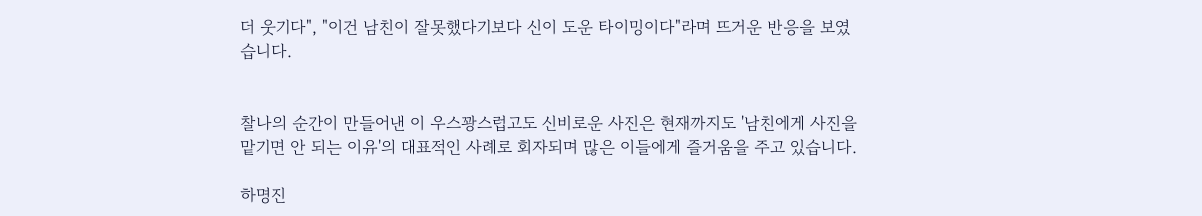더 웃기다", "이건 남친이 잘못했다기보다 신이 도운 타이밍이다"라며 뜨거운 반응을 보였습니다.


찰나의 순간이 만들어낸 이 우스꽝스럽고도 신비로운 사진은 현재까지도 '남친에게 사진을 맡기면 안 되는 이유'의 대표적인 사례로 회자되며 많은 이들에게 즐거움을 주고 있습니다.

하명진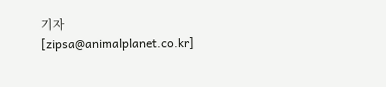기자 [zipsa@animalplanet.co.kr]